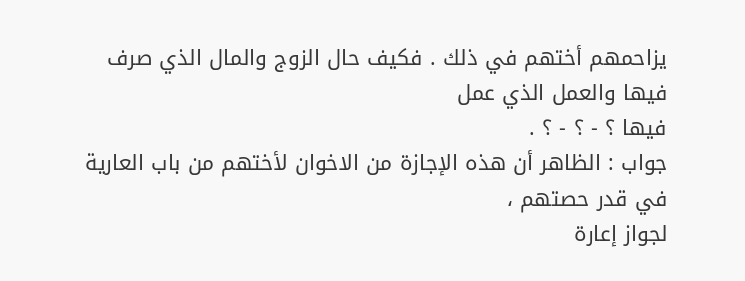يزاحمهم أختهم في ذلك . فكيف حال الزوج والمال الذي صرف فيها والعمل الذي عمل
فيها ؟ - ؟ - ؟ .
جواب : الظاهر أن هذه الإجازة من الاخوان لأختهم من باب العارية في قدر حصتهم ،
لجواز إعارة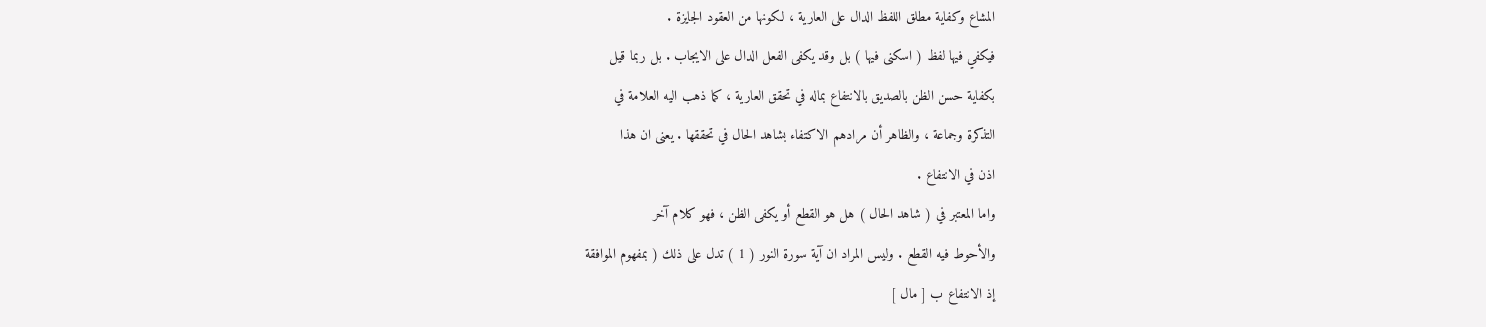المشاع وكفاية مطلق اللفظ الدال على العارية ، لكونها من العقود الجايزة .
فيكفي فيها لفظ ( اسكنى فيها ) بل وقد يكفى الفعل الدال على الايجاب . بل ربما قيل
بكفاية حسن الظن بالصديق بالانتفاع بماله في تحقق العارية ، كما ذهب اليه العلامة في
التذكرة وجماعة ، والظاهر أن مرادهم الاكتفاء بشاهد الحال في تحققها . يعنى ان هذا
اذن في الانتفاع .
واما المعتبر في ( شاهد الحال ) هل هو القطع أو يكفى الظن ، فهو كلام آخر
والأحوط فيه القطع . وليس المراد ان آية سورة النور ( 1 ) تدل على ذلك ( بمفهوم الموافقة
إذ الانتفاع ب [ مال ]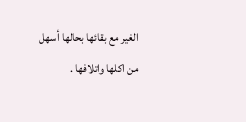الغير مع بقائها بحالها أسهل من اكلها واتلافها .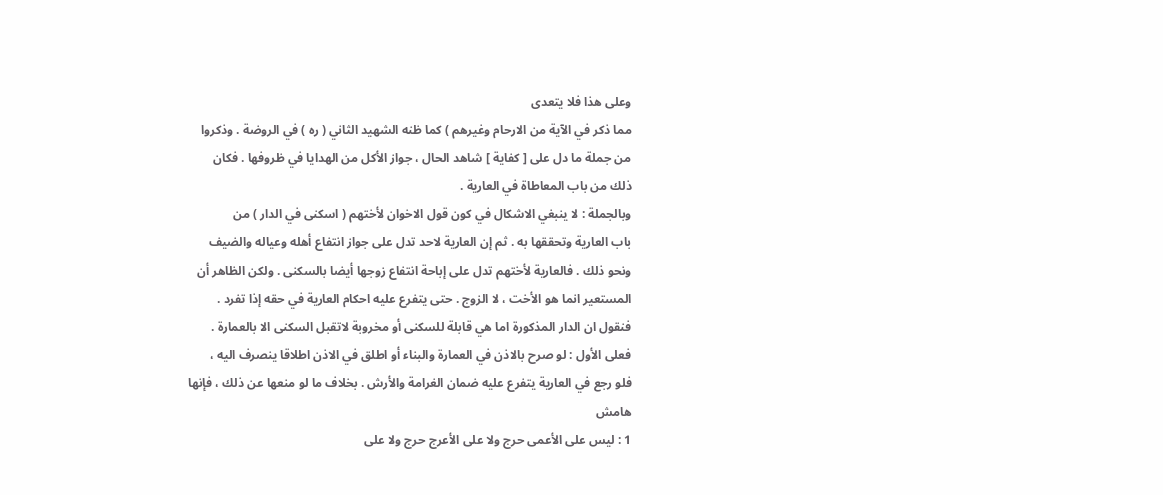وعلى هذا فلا يتعدى
مما ذكر في الآية من الارحام وغيرهم ) كما ظنه الشهيد الثاني ( ره ) في الروضة . وذكروا
من جملة ما دل على [ كفاية ] شاهد الحال ، جواز الأكل من الهدايا في ظروفها . فكان
ذلك من باب المعاطاة في العارية .
وبالجملة : لا ينبغي الاشكال في كون قول الاخوان لأختهم ( اسكنى في الدار ) من
باب العارية وتحققها به . ثم إن العارية لاحد تدل على جواز انتفاع أهله وعياله والضيف
ونحو ذلك . فالعارية لأختهم تدل على إباحة انتفاع زوجها أيضا بالسكنى . ولكن الظاهر أن
المستعير انما هو الأخت ، لا الزوج . حتى يتفرع عليه احكام العارية في حقه إذا تفرد .
فنقول ان الدار المذكورة اما هي قابلة للسكنى أو مخروبة لاتقبل السكنى الا بالعمارة .
فعلى الأول : لو صرح بالاذن في العمارة والبناء أو اطلق في الاذن اطلاقا ينصرف اليه ،
فلو رجع في العارية يتفرع عليه ضمان الغرامة والأرش . بخلاف ما لو منعها عن ذلك ، فإنها
هامش
1 : ليس على الأعمى حرج ولا على الأعرج حرج ولا على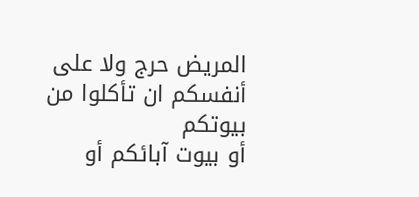المريض حرج ولا على أنفسكم ان تأكلوا من بيوتكم
أو بيوت آبائكم أو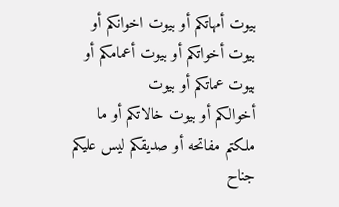بيوت أمهاتكم أو بيوت اخوانكم أو بيوت أخواتكم أو بيوت أعمامكم أو بيوت عماتكم أو بيوت
أخوالكم أو بيوت خالاتكم أو ما ملكتم مفاتحه أو صديقكم ليس عليكم جناح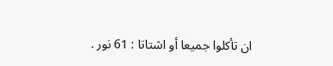ان تأكلوا جميعا أو اشتاتا : 61 نور .